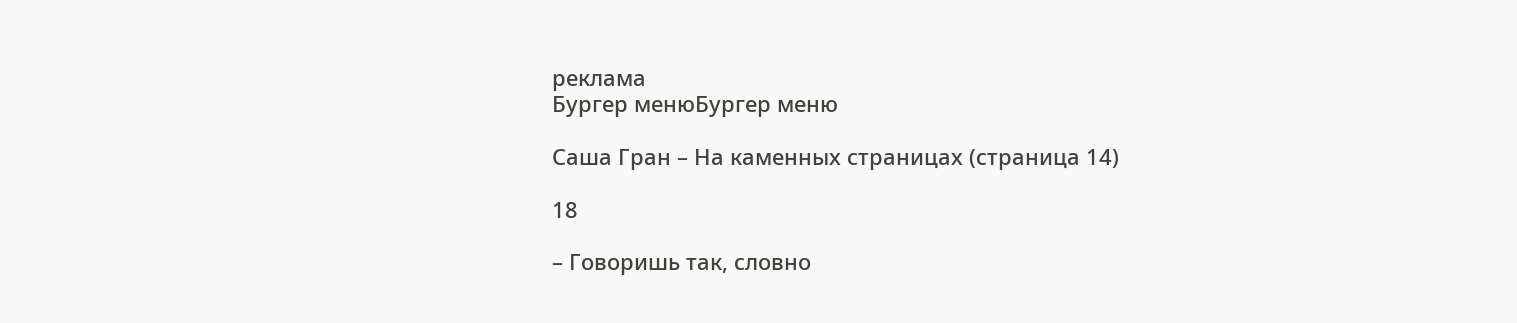реклама
Бургер менюБургер меню

Саша Гран – На каменных страницах (страница 14)

18

– Говоришь так, словно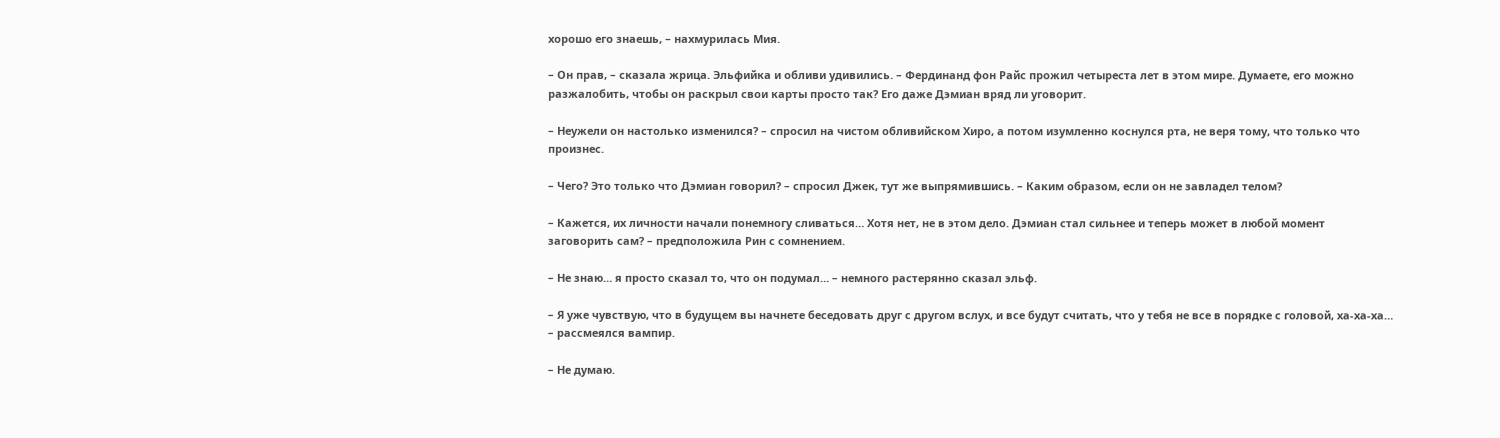хорошо его знаешь, – нахмурилась Мия.

– Он прав, – сказала жрица. Эльфийка и обливи удивились. – Фердинанд фон Райс прожил четыреста лет в этом мире. Думаете, его можно разжалобить, чтобы он раскрыл свои карты просто так? Его даже Дэмиан вряд ли уговорит.

– Неужели он настолько изменился? – спросил на чистом обливийском Хиро, а потом изумленно коснулся рта, не веря тому, что только что произнес.

– Чего? Это только что Дэмиан говорил? – спросил Джек, тут же выпрямившись. – Каким образом, если он не завладел телом?

– Кажется, их личности начали понемногу сливаться… Хотя нет, не в этом дело. Дэмиан стал сильнее и теперь может в любой момент заговорить сам? – предположила Рин с сомнением.

– Не знаю… я просто сказал то, что он подумал… – немного растерянно сказал эльф.

– Я уже чувствую, что в будущем вы начнете беседовать друг с другом вслух, и все будут считать, что у тебя не все в порядке с головой, ха-ха-ха… – рассмеялся вампир.

– Не думаю.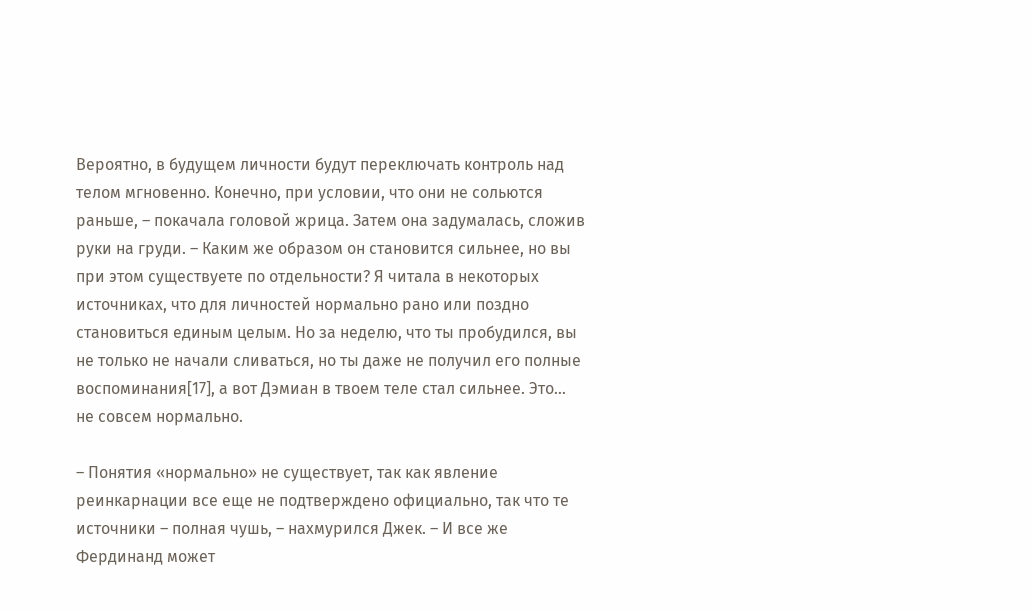Вероятно, в будущем личности будут переключать контроль над телом мгновенно. Конечно, при условии, что они не сольются раньше, – покачала головой жрица. Затем она задумалась, сложив руки на груди. – Каким же образом он становится сильнее, но вы при этом существуете по отдельности? Я читала в некоторых источниках, что для личностей нормально рано или поздно становиться единым целым. Но за неделю, что ты пробудился, вы не только не начали сливаться, но ты даже не получил его полные воспоминания[17], а вот Дэмиан в твоем теле стал сильнее. Это… не совсем нормально.

– Понятия «нормально» не существует, так как явление реинкарнации все еще не подтверждено официально, так что те источники – полная чушь, – нахмурился Джек. – И все же Фердинанд может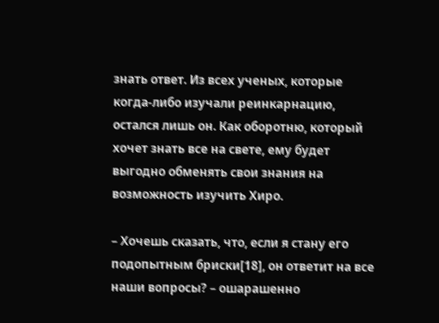знать ответ. Из всех ученых, которые когда-либо изучали реинкарнацию, остался лишь он. Как оборотню, который хочет знать все на свете, ему будет выгодно обменять свои знания на возможность изучить Хиро.

– Хочешь сказать, что, если я стану его подопытным бриски[18], он ответит на все наши вопросы? – ошарашенно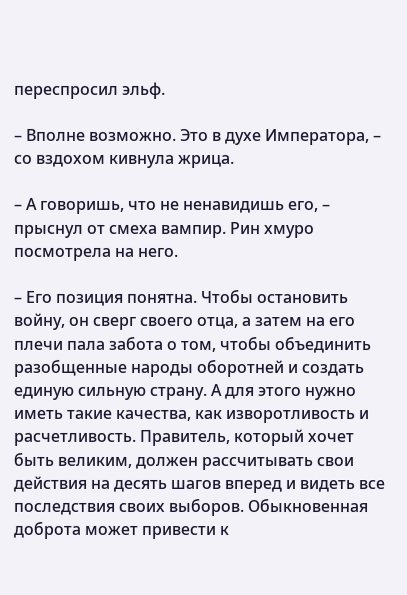переспросил эльф.

– Вполне возможно. Это в духе Императора, – со вздохом кивнула жрица.

– А говоришь, что не ненавидишь его, – прыснул от смеха вампир. Рин хмуро посмотрела на него.

– Его позиция понятна. Чтобы остановить войну, он сверг своего отца, а затем на его плечи пала забота о том, чтобы объединить разобщенные народы оборотней и создать единую сильную страну. А для этого нужно иметь такие качества, как изворотливость и расчетливость. Правитель, который хочет быть великим, должен рассчитывать свои действия на десять шагов вперед и видеть все последствия своих выборов. Обыкновенная доброта может привести к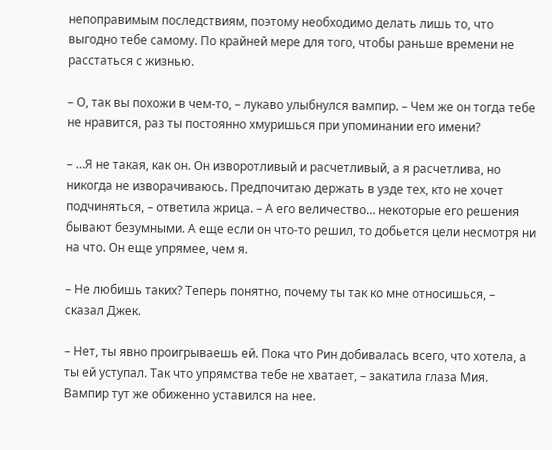непоправимым последствиям, поэтому необходимо делать лишь то, что выгодно тебе самому. По крайней мере для того, чтобы раньше времени не расстаться с жизнью.

– О, так вы похожи в чем-то, – лукаво улыбнулся вампир. – Чем же он тогда тебе не нравится, раз ты постоянно хмуришься при упоминании его имени?

– …Я не такая, как он. Он изворотливый и расчетливый, а я расчетлива, но никогда не изворачиваюсь. Предпочитаю держать в узде тех, кто не хочет подчиняться, – ответила жрица. – А его величество… некоторые его решения бывают безумными. А еще если он что-то решил, то добьется цели несмотря ни на что. Он еще упрямее, чем я.

– Не любишь таких? Теперь понятно, почему ты так ко мне относишься, – сказал Джек.

– Нет, ты явно проигрываешь ей. Пока что Рин добивалась всего, что хотела, а ты ей уступал. Так что упрямства тебе не хватает, – закатила глаза Мия. Вампир тут же обиженно уставился на нее.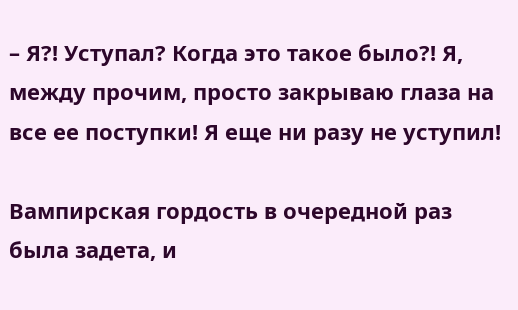– Я?! Уступал? Когда это такое было?! Я, между прочим, просто закрываю глаза на все ее поступки! Я еще ни разу не уступил!

Вампирская гордость в очередной раз была задета, и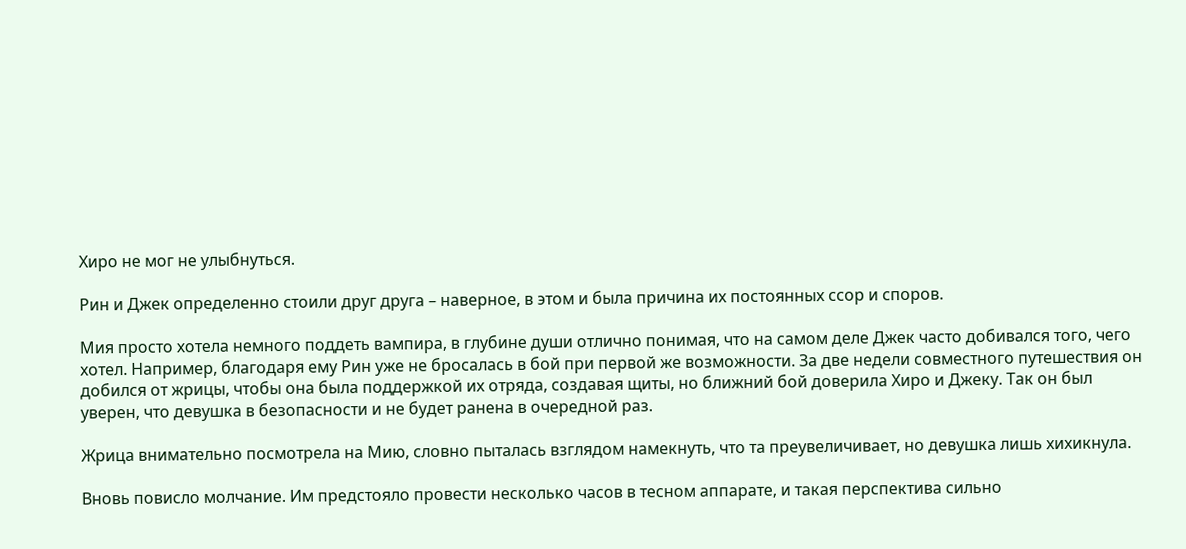Хиро не мог не улыбнуться.

Рин и Джек определенно стоили друг друга – наверное, в этом и была причина их постоянных ссор и споров.

Мия просто хотела немного поддеть вампира, в глубине души отлично понимая, что на самом деле Джек часто добивался того, чего хотел. Например, благодаря ему Рин уже не бросалась в бой при первой же возможности. За две недели совместного путешествия он добился от жрицы, чтобы она была поддержкой их отряда, создавая щиты, но ближний бой доверила Хиро и Джеку. Так он был уверен, что девушка в безопасности и не будет ранена в очередной раз.

Жрица внимательно посмотрела на Мию, словно пыталась взглядом намекнуть, что та преувеличивает, но девушка лишь хихикнула.

Вновь повисло молчание. Им предстояло провести несколько часов в тесном аппарате, и такая перспектива сильно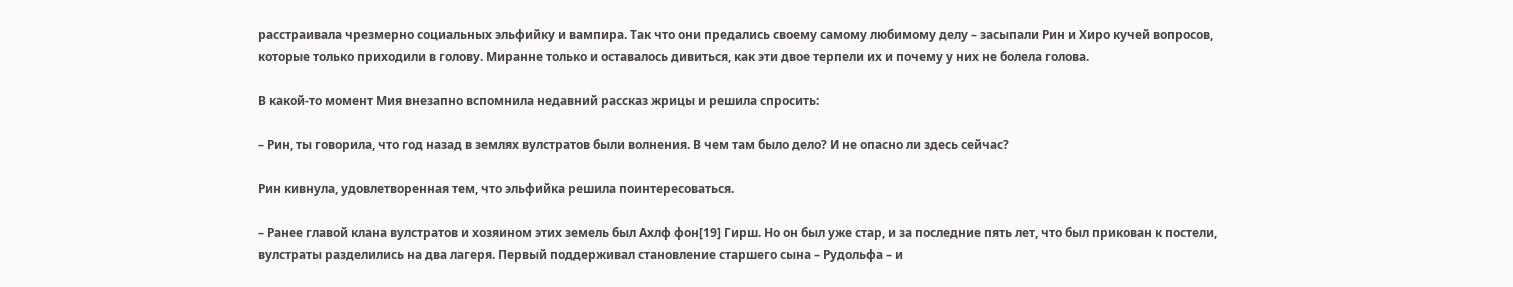расстраивала чрезмерно социальных эльфийку и вампира. Так что они предались своему самому любимому делу – засыпали Рин и Хиро кучей вопросов, которые только приходили в голову. Миранне только и оставалось дивиться, как эти двое терпели их и почему у них не болела голова.

В какой-то момент Мия внезапно вспомнила недавний рассказ жрицы и решила спросить:

– Рин, ты говорила, что год назад в землях вулстратов были волнения. В чем там было дело? И не опасно ли здесь сейчас?

Рин кивнула, удовлетворенная тем, что эльфийка решила поинтересоваться.

– Ранее главой клана вулстратов и хозяином этих земель был Ахлф фон[19] Гирш. Но он был уже стар, и за последние пять лет, что был прикован к постели, вулстраты разделились на два лагеря. Первый поддерживал становление старшего сына – Рудольфа – и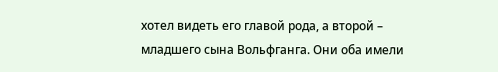хотел видеть его главой рода, а второй – младшего сына Вольфганга. Они оба имели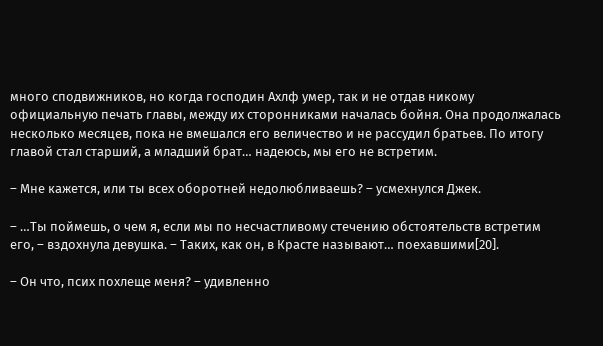много сподвижников, но когда господин Ахлф умер, так и не отдав никому официальную печать главы, между их сторонниками началась бойня. Она продолжалась несколько месяцев, пока не вмешался его величество и не рассудил братьев. По итогу главой стал старший, а младший брат… надеюсь, мы его не встретим.

– Мне кажется, или ты всех оборотней недолюбливаешь? – усмехнулся Джек.

– …Ты поймешь, о чем я, если мы по несчастливому стечению обстоятельств встретим его, – вздохнула девушка. – Таких, как он, в Красте называют… поехавшими[20].

– Он что, псих похлеще меня? – удивленно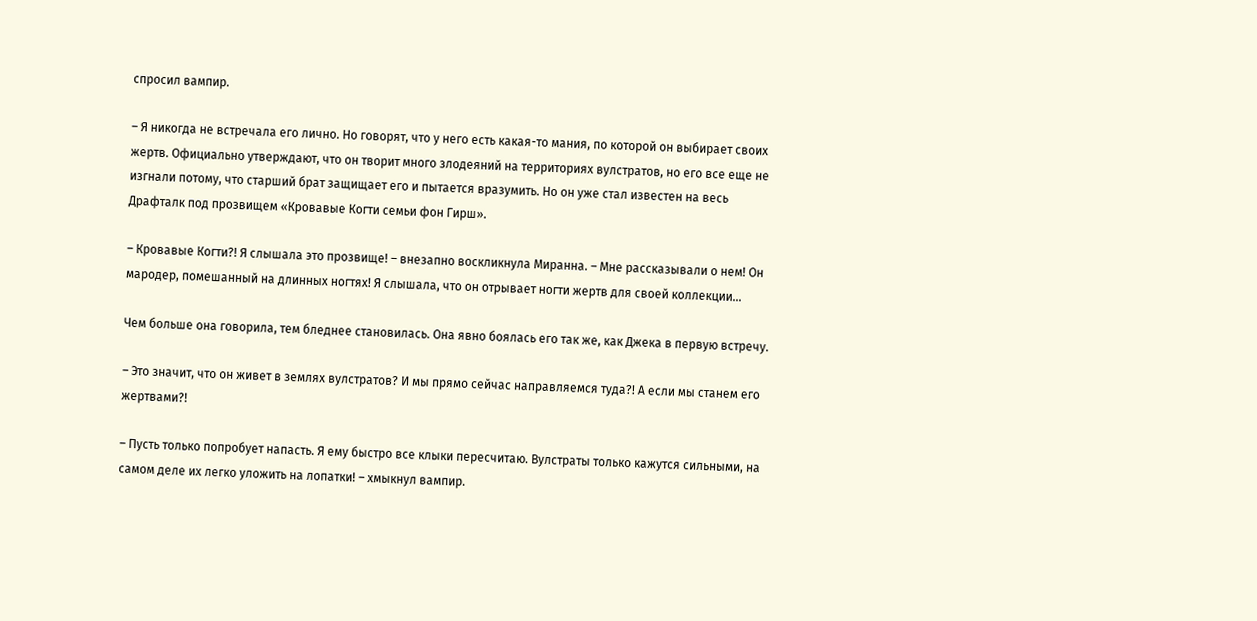спросил вампир.

– Я никогда не встречала его лично. Но говорят, что у него есть какая-то мания, по которой он выбирает своих жертв. Официально утверждают, что он творит много злодеяний на территориях вулстратов, но его все еще не изгнали потому, что старший брат защищает его и пытается вразумить. Но он уже стал известен на весь Драфталк под прозвищем «Кровавые Когти семьи фон Гирш».

– Кровавые Когти?! Я слышала это прозвище! – внезапно воскликнула Миранна. – Мне рассказывали о нем! Он мародер, помешанный на длинных ногтях! Я слышала, что он отрывает ногти жертв для своей коллекции…

Чем больше она говорила, тем бледнее становилась. Она явно боялась его так же, как Джека в первую встречу.

– Это значит, что он живет в землях вулстратов? И мы прямо сейчас направляемся туда?! А если мы станем его жертвами?!

– Пусть только попробует напасть. Я ему быстро все клыки пересчитаю. Вулстраты только кажутся сильными, на самом деле их легко уложить на лопатки! – хмыкнул вампир.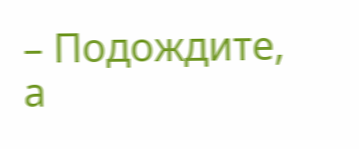– Подождите, а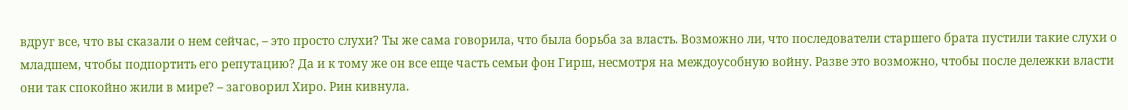вдруг все, что вы сказали о нем сейчас, – это просто слухи? Ты же сама говорила, что была борьба за власть. Возможно ли, что последователи старшего брата пустили такие слухи о младшем, чтобы подпортить его репутацию? Да и к тому же он все еще часть семьи фон Гирш, несмотря на междоусобную войну. Разве это возможно, чтобы после дележки власти они так спокойно жили в мире? – заговорил Хиро. Рин кивнула.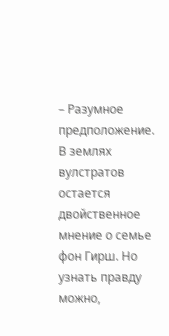– Разумное предположение. В землях вулстратов остается двойственное мнение о семье фон Гирш. Но узнать правду можно,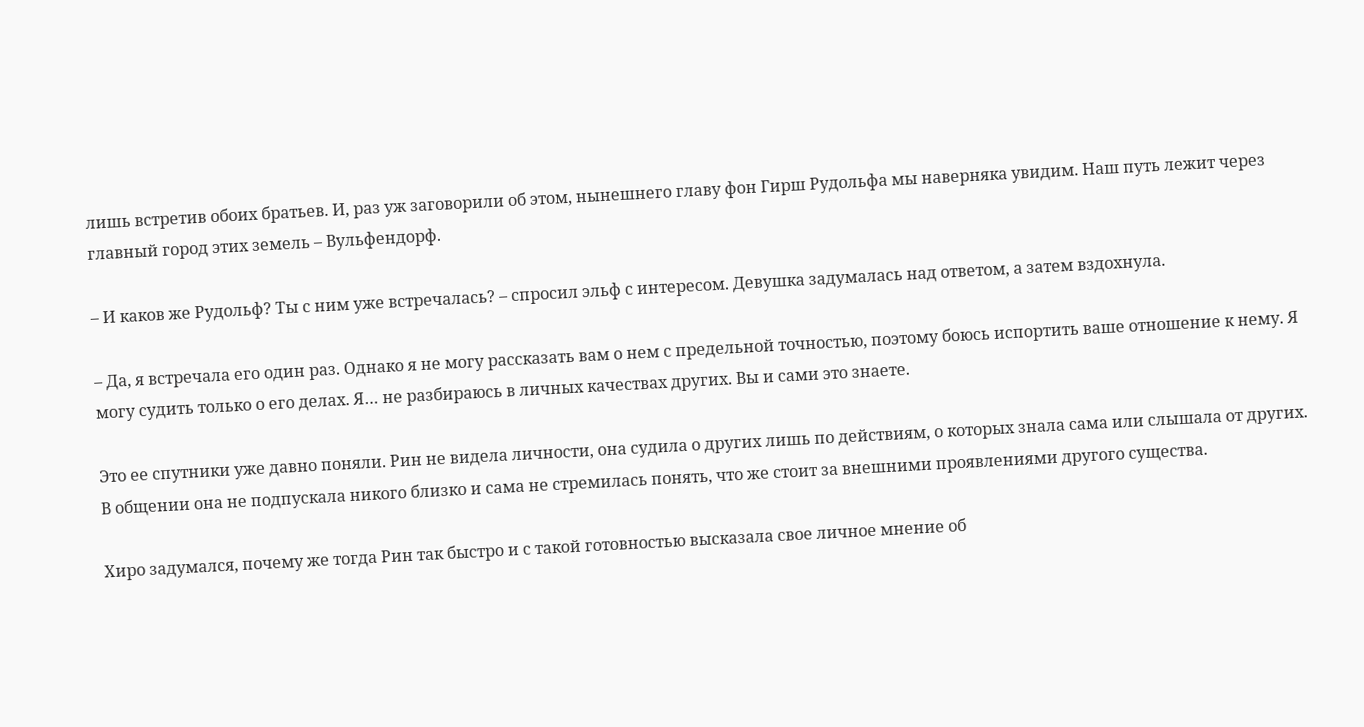лишь встретив обоих братьев. И, раз уж заговорили об этом, нынешнего главу фон Гирш Рудольфа мы наверняка увидим. Наш путь лежит через главный город этих земель – Вульфендорф.

– И каков же Рудольф? Ты с ним уже встречалась? – спросил эльф с интересом. Девушка задумалась над ответом, а затем вздохнула.

– Да, я встречала его один раз. Однако я не могу рассказать вам о нем с предельной точностью, поэтому боюсь испортить ваше отношение к нему. Я могу судить только о его делах. Я… не разбираюсь в личных качествах других. Вы и сами это знаете.

Это ее спутники уже давно поняли. Рин не видела личности, она судила о других лишь по действиям, о которых знала сама или слышала от других. В общении она не подпускала никого близко и сама не стремилась понять, что же стоит за внешними проявлениями другого существа.

Хиро задумался, почему же тогда Рин так быстро и с такой готовностью высказала свое личное мнение об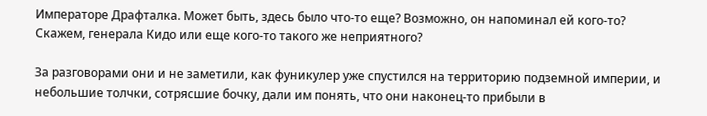Императоре Драфталка. Может быть, здесь было что-то еще? Возможно, он напоминал ей кого-то? Скажем, генерала Кидо или еще кого-то такого же неприятного?

За разговорами они и не заметили, как фуникулер уже спустился на территорию подземной империи, и небольшие толчки, сотрясшие бочку, дали им понять, что они наконец-то прибыли в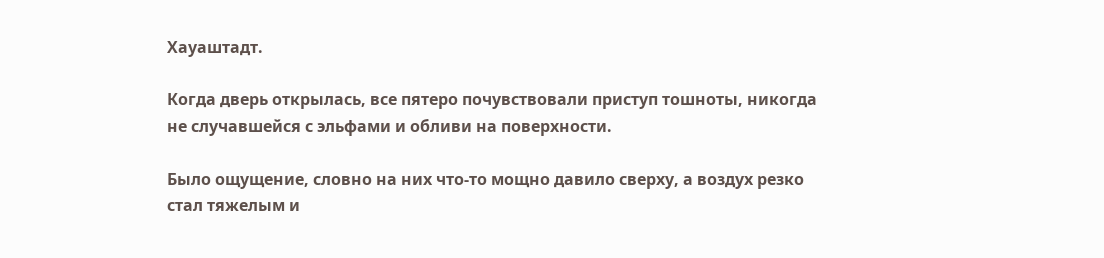Хауаштадт.

Когда дверь открылась, все пятеро почувствовали приступ тошноты, никогда не случавшейся с эльфами и обливи на поверхности.

Было ощущение, словно на них что-то мощно давило сверху, а воздух резко стал тяжелым и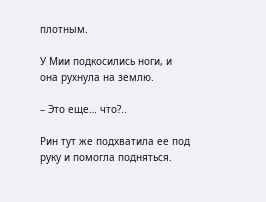плотным.

У Мии подкосились ноги, и она рухнула на землю.

– Это еще… что?..

Рин тут же подхватила ее под руку и помогла подняться.